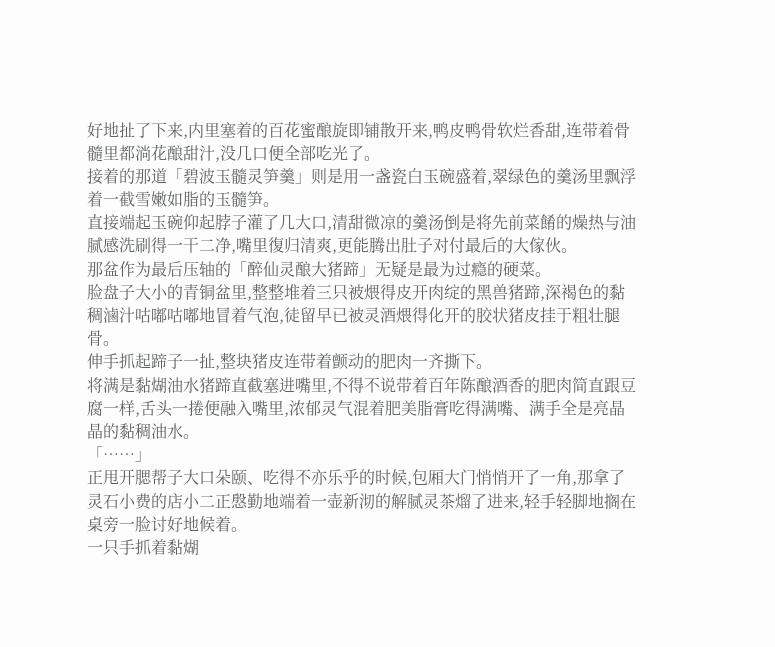好地扯了下来,内里塞着的百花蜜酿旋即铺散开来,鸭皮鸭骨软烂香甜,连带着骨髓里都淌花酿甜汁,没几口便全部吃光了。
接着的那道「碧波玉髓灵笋羹」则是用一盏瓷白玉碗盛着,翠绿色的羹汤里飘浮着一截雪嫩如脂的玉髓笋。
直接端起玉碗仰起脖子灌了几大口,清甜微凉的羹汤倒是将先前菜餚的燥热与油腻感洗刷得一干二净,嘴里復归清爽,更能腾出肚子对付最后的大傢伙。
那盆作为最后压轴的「醉仙灵酿大猪蹄」无疑是最为过瘾的硬菜。
脸盘子大小的青铜盆里,整整堆着三只被煨得皮开肉绽的黑兽猪蹄,深褐色的黏稠滷汁咕嘟咕嘟地冒着气泡,徒留早已被灵酒煨得化开的胶状猪皮挂于粗壮腿骨。
伸手抓起蹄子一扯,整块猪皮连带着颤动的肥肉一齐撕下。
将满是黏煳油水猪蹄直截塞进嘴里,不得不说带着百年陈酿酒香的肥肉简直跟豆腐一样,舌头一捲便融入嘴里,浓郁灵气混着肥美脂膏吃得满嘴、满手全是亮晶晶的黏稠油水。
「……」
正甩开腮帮子大口朵颐、吃得不亦乐乎的时候,包厢大门悄悄开了一角,那拿了灵石小费的店小二正慇勤地端着一壶新沏的解腻灵茶熘了进来,轻手轻脚地搁在桌旁一脸讨好地候着。
一只手抓着黏煳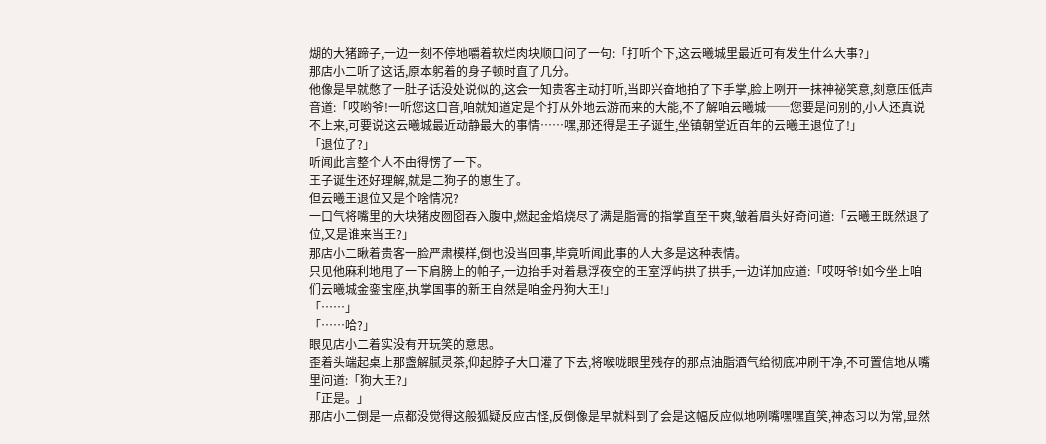煳的大猪蹄子,一边一刻不停地嚼着软烂肉块顺口问了一句:「打听个下,这云曦城里最近可有发生什么大事?」
那店小二听了这话,原本躬着的身子顿时直了几分。
他像是早就憋了一肚子话没处说似的,这会一知贵客主动打听,当即兴奋地拍了下手掌,脸上咧开一抹神祕笑意,刻意压低声音道:「哎哟爷!一听您这口音,咱就知道定是个打从外地云游而来的大能,不了解咱云曦城──您要是问别的,小人还真说不上来,可要说这云曦城最近动静最大的事情……嘿,那还得是王子诞生,坐镇朝堂近百年的云曦王退位了!」
「退位了?」
听闻此言整个人不由得愣了一下。
王子诞生还好理解,就是二狗子的崽生了。
但云曦王退位又是个啥情况?
一口气将嘴里的大块猪皮囫囵吞入腹中,燃起金焰烧尽了满是脂膏的指掌直至干爽,皱着眉头好奇问道:「云曦王既然退了位,又是谁来当王?」
那店小二瞅着贵客一脸严肃模样,倒也没当回事,毕竟听闻此事的人大多是这种表情。
只见他麻利地甩了一下肩膀上的帕子,一边抬手对着悬浮夜空的王室浮屿拱了拱手,一边详加应道:「哎呀爷!如今坐上咱们云曦城金銮宝座,执掌国事的新王自然是咱金丹狗大王!」
「……」
「……哈?」
眼见店小二着实没有开玩笑的意思。
歪着头端起桌上那盏解腻灵茶,仰起脖子大口灌了下去,将喉咙眼里残存的那点油脂酒气给彻底冲刷干净,不可置信地从嘴里问道:「狗大王?」
「正是。」
那店小二倒是一点都没觉得这般狐疑反应古怪,反倒像是早就料到了会是这幅反应似地咧嘴嘿嘿直笑,神态习以为常,显然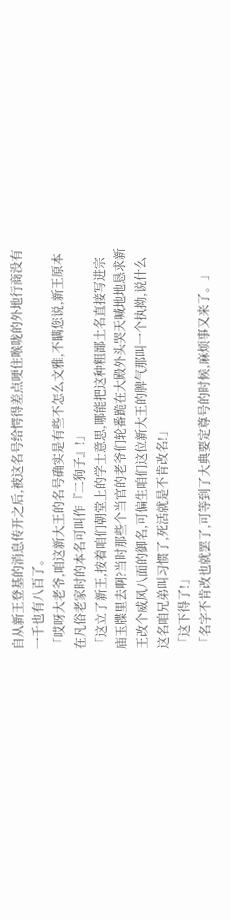自从新王登基的消息传开之后,被这名号给愕得差点哽住喉咙的外地行商没有一千也有八百了。
「哎呀大老爷,咱这新大王的名号确实是有些不怎么文雅,不瞒您说,新王原本在凡俗老家时的本名可叫作『二狗子』!」
「这立了新王,按着咱们朝堂上的学士意思,哪能把这种粗鄙土名直接写进宗庙玉牒里去啊?当时那些个当官的老爷们轮番跪在大殿外头哭天喊地地恳求新王改个威风八面的御名,可偏生咱们这位新大王的脾气那叫一个执拗,说什么这名咱兄弟叫习惯了,死活就是不肯改名!」
「这下得了!」
「名字不肯改也就罢了,可等到了大典要定尊号的时候,麻烦事又来了。」